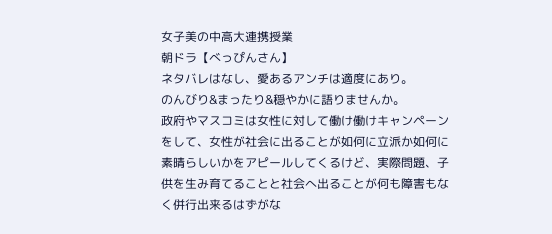女子美の中高大連携授業
朝ドラ【べっぴんさん】
ネタバレはなし、愛あるアンチは適度にあり。
のんびり&まったり&穏やかに語りませんか。
政府やマスコミは女性に対して働け働けキャンペーンをして、女性が社会に出ることが如何に立派か如何に素晴らしいかをアピールしてくるけど、実際問題、子供を生み育てることと社会へ出ることが何も障害もなく併行出来るはずがな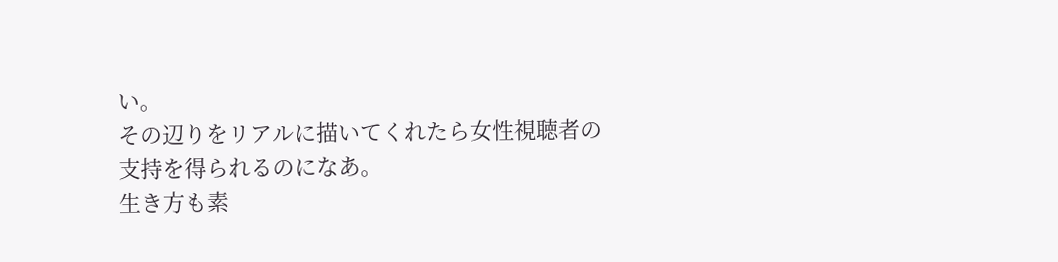い。
その辺りをリアルに描いてくれたら女性視聴者の支持を得られるのになあ。
生き方も素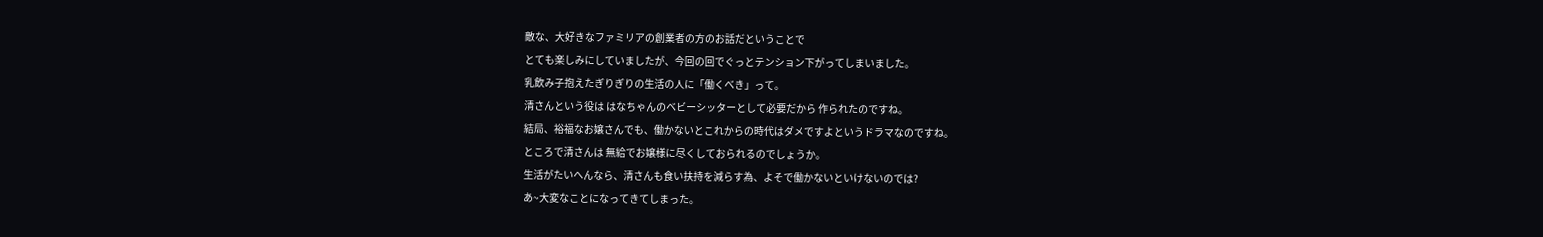敵な、大好きなファミリアの創業者の方のお話だということで
とても楽しみにしていましたが、今回の回でぐっとテンション下がってしまいました。
乳飲み子抱えたぎりぎりの生活の人に「働くべき」って。
清さんという役は はなちゃんのベビーシッターとして必要だから 作られたのですね。
結局、裕福なお嬢さんでも、働かないとこれからの時代はダメですよというドラマなのですね。
ところで清さんは 無給でお嬢様に尽くしておられるのでしょうか。
生活がたいへんなら、清さんも食い扶持を減らす為、よそで働かないといけないのでは?
あ~大変なことになってきてしまった。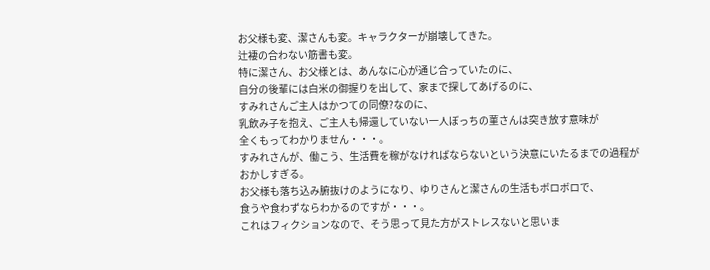お父様も変、潔さんも変。キャラクターが崩壊してきた。
辻褄の合わない筋書も変。
特に潔さん、お父様とは、あんなに心が通じ合っていたのに、
自分の後輩には白米の御握りを出して、家まで探してあげるのに、
すみれさんご主人はかつての同僚?なのに、
乳飲み子を抱え、ご主人も帰還していない一人ぼっちの菫さんは突き放す意味が
全くもってわかりません・・・。
すみれさんが、働こう、生活費を稼がなければならないという決意にいたるまでの過程がおかしすぎる。
お父様も落ち込み腑抜けのようになり、ゆりさんと潔さんの生活もボロボロで、
食うや食わずならわかるのですが・・・。
これはフィクションなので、そう思って見た方がストレスないと思いま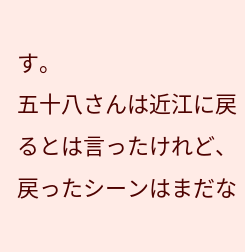す。
五十八さんは近江に戻るとは言ったけれど、戻ったシーンはまだな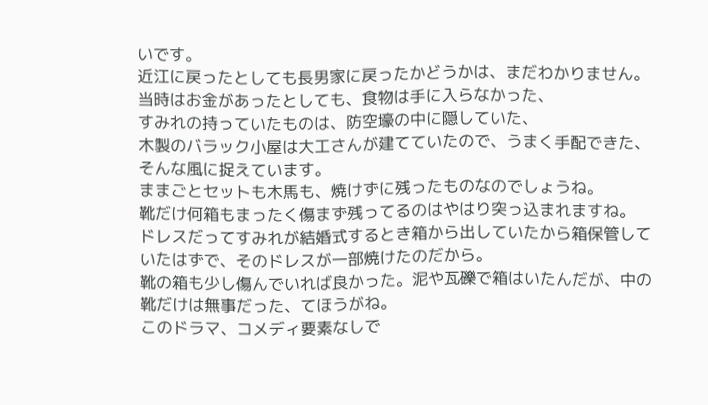いです。
近江に戻ったとしても長男家に戻ったかどうかは、まだわかりません。
当時はお金があったとしても、食物は手に入らなかった、
すみれの持っていたものは、防空壕の中に隠していた、
木製のバラック小屋は大工さんが建てていたので、うまく手配できた、
そんな風に捉えています。
ままごとセットも木馬も、焼けずに残ったものなのでしょうね。
靴だけ何箱もまったく傷まず残ってるのはやはり突っ込まれますね。
ドレスだってすみれが結婚式するとき箱から出していたから箱保管していたはずで、そのドレスが一部焼けたのだから。
靴の箱も少し傷んでいれば良かった。泥や瓦礫で箱はいたんだが、中の靴だけは無事だった、てほうがね。
このドラマ、コメディ要素なしで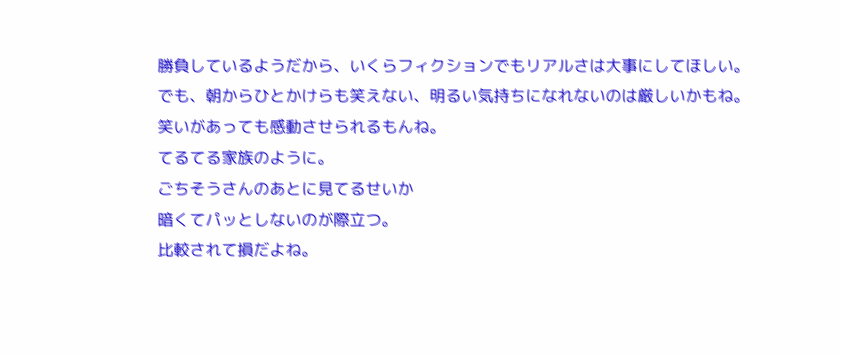勝負しているようだから、いくらフィクションでもリアルさは大事にしてほしい。
でも、朝からひとかけらも笑えない、明るい気持ちになれないのは厳しいかもね。
笑いがあっても感動させられるもんね。
てるてる家族のように。
ごちそうさんのあとに見てるせいか
暗くてパッとしないのが際立つ。
比較されて損だよね。